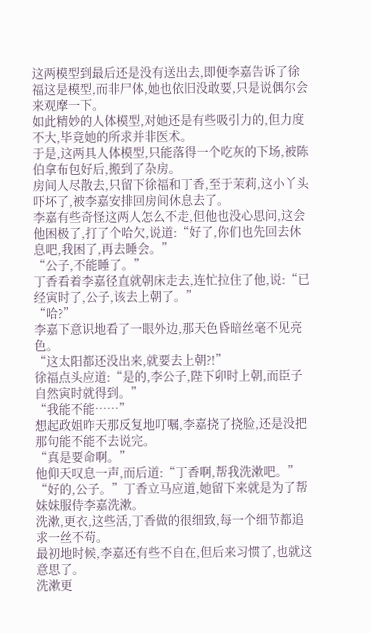这两模型到最后还是没有送出去,即便李嘉告诉了徐福这是模型,而非尸体,她也依旧没敢要,只是说偶尔会来观摩一下。
如此精妙的人体模型,对她还是有些吸引力的,但力度不大,毕竟她的所求并非医术。
于是,这两具人体模型,只能落得一个吃灰的下场,被陈伯拿布包好后,搬到了杂房。
房间人尽散去,只留下徐福和丁香,至于茉莉,这小丫头吓坏了,被李嘉安排回房间休息去了。
李嘉有些奇怪这两人怎么不走,但他也没心思问,这会他困极了,打了个哈欠,说道:“好了,你们也先回去休息吧,我困了,再去睡会。”
“公子,不能睡了。”
丁香看着李嘉径直就朝床走去,连忙拉住了他,说:“已经寅时了,公子,该去上朝了。”
“哈?”
李嘉下意识地看了一眼外边,那天色昏暗丝毫不见亮色。
“这太阳都还没出来,就要去上朝?!”
徐福点头应道:“是的,李公子,陛下卯时上朝,而臣子自然寅时就得到。”
“我能不能……”
想起政姐昨天那反复地叮嘱,李嘉挠了挠脸,还是没把那句能不能不去说完。
“真是要命啊。”
他仰天叹息一声,而后道:“丁香啊,帮我洗漱吧。”
“好的,公子。”丁香立马应道,她留下来就是为了帮妹妹服侍李嘉洗漱。
洗漱,更衣,这些活,丁香做的很细致,每一个细节都追求一丝不苟。
最初地时候,李嘉还有些不自在,但后来习惯了,也就这意思了。
洗漱更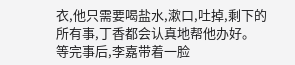衣,他只需要喝盐水,漱口,吐掉,剩下的所有事,丁香都会认真地帮他办好。
等完事后,李嘉带着一脸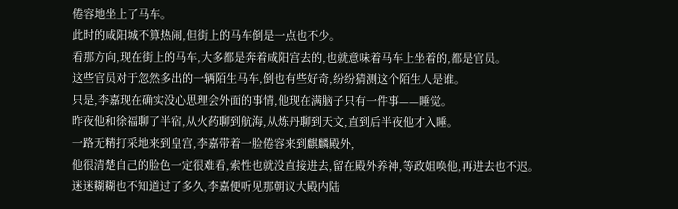倦容地坐上了马车。
此时的咸阳城不算热闹,但街上的马车倒是一点也不少。
看那方向,现在街上的马车,大多都是奔着咸阳宫去的,也就意味着马车上坐着的,都是官员。
这些官员对于忽然多出的一辆陌生马车,倒也有些好奇,纷纷猜测这个陌生人是谁。
只是,李嘉现在确实没心思理会外面的事情,他现在满脑子只有一件事——睡觉。
昨夜他和徐福聊了半宿,从火药聊到航海,从炼丹聊到天文,直到后半夜他才入睡。
一路无精打采地来到皇宫,李嘉带着一脸倦容来到麒麟殿外,
他很清楚自己的脸色一定很难看,索性也就没直接进去,留在殿外养神,等政姐唤他,再进去也不迟。
迷迷糊糊也不知道过了多久,李嘉便听见那朝议大殿内陆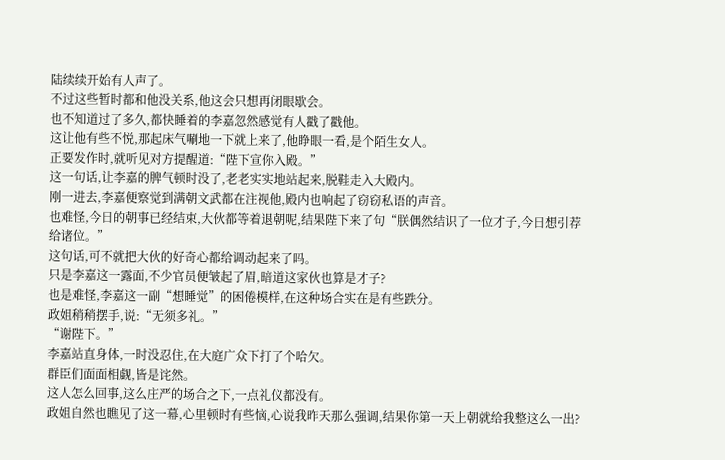陆续续开始有人声了。
不过这些暂时都和他没关系,他这会只想再闭眼歇会。
也不知道过了多久,都快睡着的李嘉忽然感觉有人戳了戳他。
这让他有些不悦,那起床气唰地一下就上来了,他睁眼一看,是个陌生女人。
正要发作时,就听见对方提醒道:“陛下宣你入殿。”
这一句话,让李嘉的脾气顿时没了,老老实实地站起来,脱鞋走入大殿内。
刚一进去,李嘉便察觉到满朝文武都在注视他,殿内也响起了窃窃私语的声音。
也难怪,今日的朝事已经结束,大伙都等着退朝呢,结果陛下来了句“朕偶然结识了一位才子,今日想引荐给诸位。”
这句话,可不就把大伙的好奇心都给调动起来了吗。
只是李嘉这一露面,不少官员便皱起了眉,暗道这家伙也算是才子?
也是难怪,李嘉这一副“想睡觉”的困倦模样,在这种场合实在是有些跌分。
政姐稍稍摆手,说:“无须多礼。”
“谢陛下。”
李嘉站直身体,一时没忍住,在大庭广众下打了个哈欠。
群臣们面面相觑,皆是诧然。
这人怎么回事,这么庄严的场合之下,一点礼仪都没有。
政姐自然也瞧见了这一幕,心里顿时有些恼,心说我昨天那么强调,结果你第一天上朝就给我整这么一出?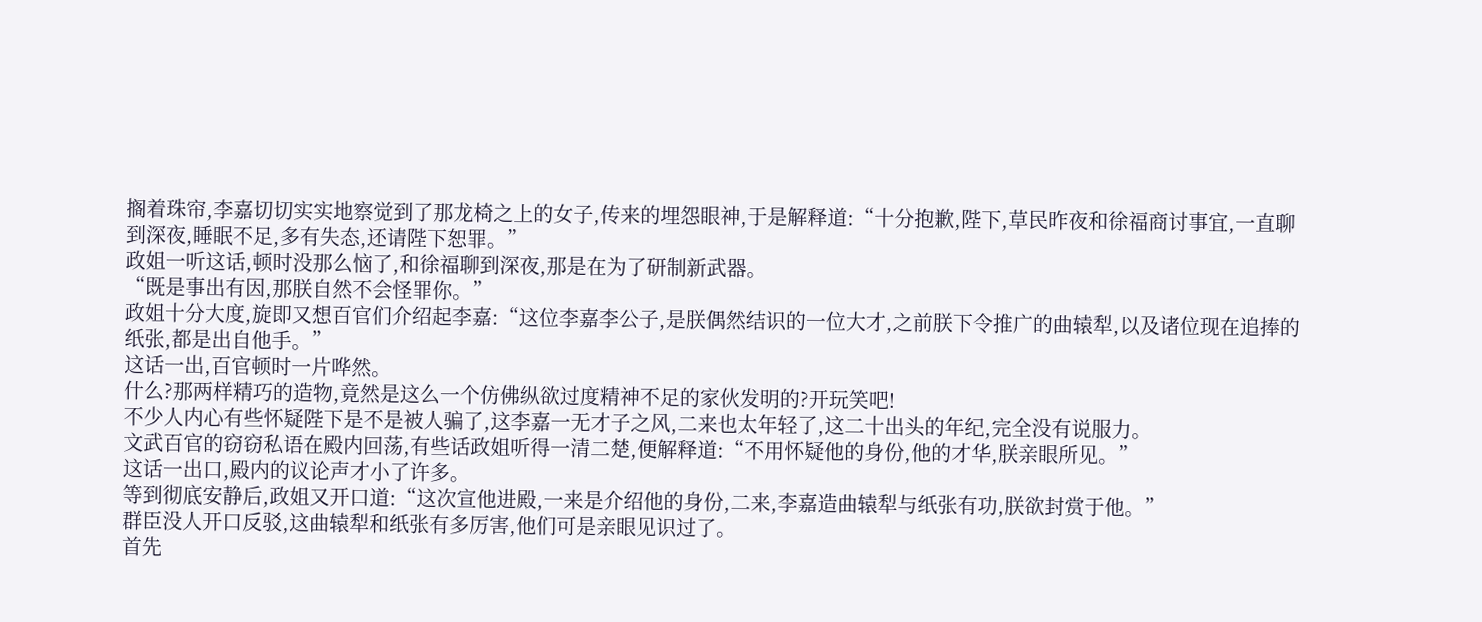搁着珠帘,李嘉切切实实地察觉到了那龙椅之上的女子,传来的埋怨眼神,于是解释道:“十分抱歉,陛下,草民昨夜和徐福商讨事宜,一直聊到深夜,睡眠不足,多有失态,还请陛下恕罪。”
政姐一听这话,顿时没那么恼了,和徐福聊到深夜,那是在为了研制新武器。
“既是事出有因,那朕自然不会怪罪你。”
政姐十分大度,旋即又想百官们介绍起李嘉:“这位李嘉李公子,是朕偶然结识的一位大才,之前朕下令推广的曲辕犁,以及诸位现在追捧的纸张,都是出自他手。”
这话一出,百官顿时一片哗然。
什么?那两样精巧的造物,竟然是这么一个仿佛纵欲过度精神不足的家伙发明的?开玩笑吧!
不少人内心有些怀疑陛下是不是被人骗了,这李嘉一无才子之风,二来也太年轻了,这二十出头的年纪,完全没有说服力。
文武百官的窃窃私语在殿内回荡,有些话政姐听得一清二楚,便解释道:“不用怀疑他的身份,他的才华,朕亲眼所见。”
这话一出口,殿内的议论声才小了许多。
等到彻底安静后,政姐又开口道:“这次宣他进殿,一来是介绍他的身份,二来,李嘉造曲辕犁与纸张有功,朕欲封赏于他。”
群臣没人开口反驳,这曲辕犁和纸张有多厉害,他们可是亲眼见识过了。
首先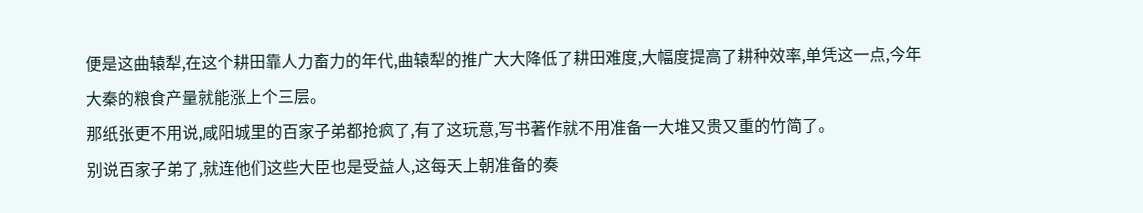便是这曲辕犁,在这个耕田靠人力畜力的年代,曲辕犁的推广大大降低了耕田难度,大幅度提高了耕种效率,单凭这一点,今年大秦的粮食产量就能涨上个三层。
那纸张更不用说,咸阳城里的百家子弟都抢疯了,有了这玩意,写书著作就不用准备一大堆又贵又重的竹简了。
别说百家子弟了,就连他们这些大臣也是受益人,这每天上朝准备的奏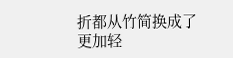折都从竹简换成了更加轻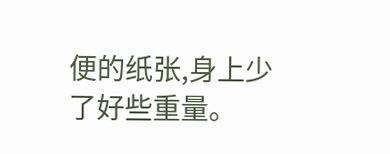便的纸张,身上少了好些重量。